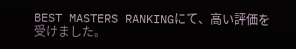BEST MASTERS RANKINGにて、高い評価を受けました。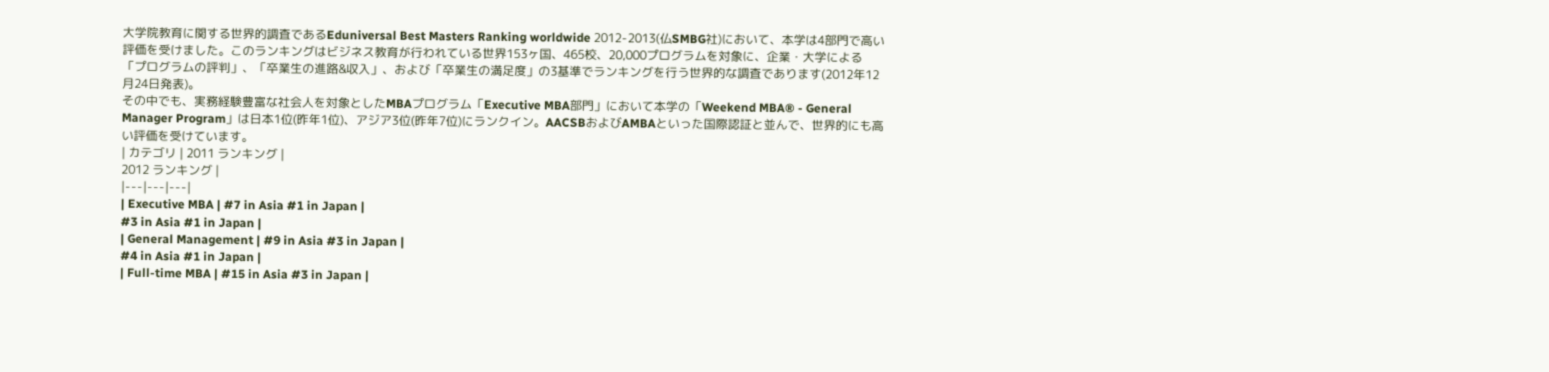大学院教育に関する世界的調査であるEduniversal Best Masters Ranking worldwide 2012-2013(仏SMBG社)において、本学は4部門で高い評価を受けました。このランキングはビジネス教育が行われている世界153ヶ国、465校、20,000プログラムを対象に、企業・大学による「プログラムの評判」、「卒業生の進路&収入」、および「卒業生の満足度」の3基準でランキングを行う世界的な調査であります(2012年12月24日発表)。
その中でも、実務経験豊富な社会人を対象としたMBAプログラム「Executive MBA部門」において本学の「Weekend MBA® - General Manager Program」は日本1位(昨年1位)、アジア3位(昨年7位)にランクイン。AACSBおよびAMBAといった国際認証と並んで、世界的にも高い評価を受けています。
| カテゴリ | 2011 ランキング |
2012 ランキング |
|---|---|---|
| Executive MBA | #7 in Asia #1 in Japan |
#3 in Asia #1 in Japan |
| General Management | #9 in Asia #3 in Japan |
#4 in Asia #1 in Japan |
| Full-time MBA | #15 in Asia #3 in Japan |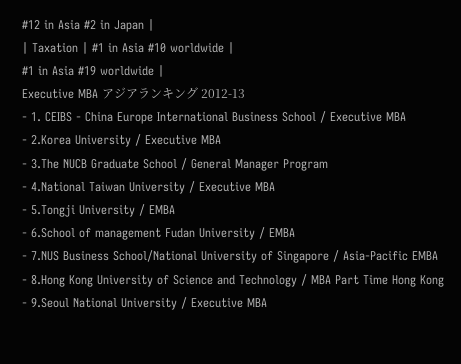#12 in Asia #2 in Japan |
| Taxation | #1 in Asia #10 worldwide |
#1 in Asia #19 worldwide |
Executive MBA アジアランキング 2012-13
- 1. CEIBS - China Europe International Business School / Executive MBA
- 2.Korea University / Executive MBA
- 3.The NUCB Graduate School / General Manager Program
- 4.National Taiwan University / Executive MBA
- 5.Tongji University / EMBA
- 6.School of management Fudan University / EMBA
- 7.NUS Business School/National University of Singapore / Asia-Pacific EMBA
- 8.Hong Kong University of Science and Technology / MBA Part Time Hong Kong
- 9.Seoul National University / Executive MBA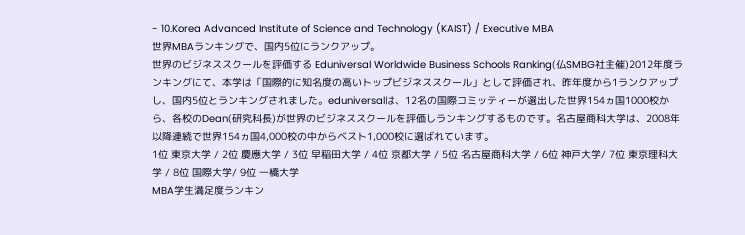- 10.Korea Advanced Institute of Science and Technology (KAIST) / Executive MBA
世界MBAランキングで、国内5位にランクアップ。
世界のビジネススクールを評価する Eduniversal Worldwide Business Schools Ranking(仏SMBG社主催)2012年度ランキングにて、本学は「国際的に知名度の高いトップビジネススクール」として評価され、昨年度から1ランクアップし、国内5位とランキングされました。eduniversalは、12名の国際コミッティーが選出した世界154ヵ国1000校から、各校のDean(研究科長)が世界のビジネススクールを評価しランキングするものです。名古屋商科大学は、2008年以降連続で世界154ヵ国4,000校の中からベスト1,000校に選ばれています。
1位 東京大学 / 2位 慶應大学 / 3位 早稲田大学 / 4位 京都大学 / 5位 名古屋商科大学 / 6位 神戸大学/ 7位 東京理科大学 / 8位 国際大学/ 9位 一橋大学
MBA学生満足度ランキン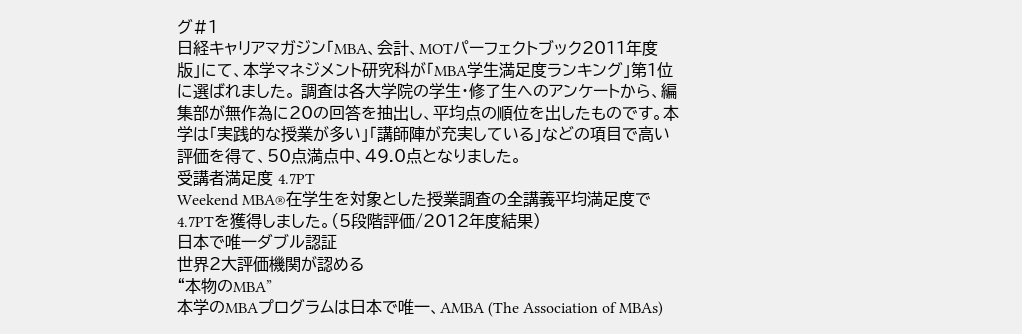グ#1
日経キャリアマガジン「MBA、会計、MOTパーフェクトブック2011年度版」にて、本学マネジメント研究科が「MBA学生満足度ランキング」第1位に選ばれました。 調査は各大学院の学生・修了生へのアンケートから、編集部が無作為に20の回答を抽出し、平均点の順位を出したものです。本学は「実践的な授業が多い」「講師陣が充実している」などの項目で高い評価を得て、50点満点中、49.0点となりました。
受講者満足度 4.7PT
Weekend MBA®在学生を対象とした授業調査の全講義平均満足度で4.7PTを獲得しました。(5段階評価/2012年度結果)
日本で唯一ダブル認証
世界2大評価機関が認める
“本物のMBA”
本学のMBAプログラムは日本で唯一、AMBA (The Association of MBAs)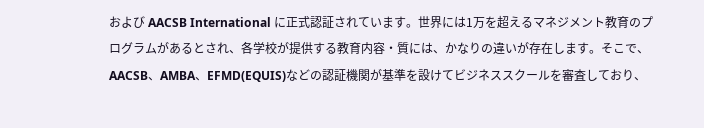および AACSB International に正式認証されています。世界には1万を超えるマネジメント教育のプログラムがあるとされ、各学校が提供する教育内容・質には、かなりの違いが存在します。そこで、AACSB、AMBA、EFMD(EQUIS)などの認証機関が基準を設けてビジネススクールを審査しており、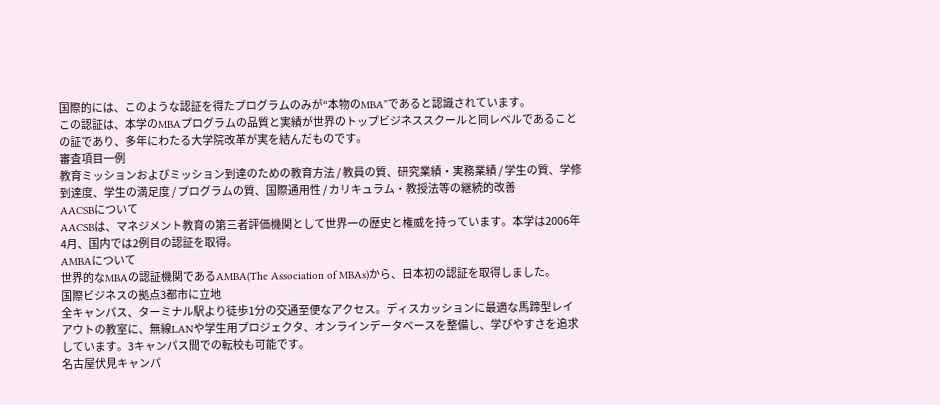国際的には、このような認証を得たプログラムのみが“本物のMBA”であると認識されています。
この認証は、本学のMBAプログラムの品質と実績が世界のトップビジネススクールと同レベルであることの証であり、多年にわたる大学院改革が実を結んだものです。
審査項目一例
教育ミッションおよびミッション到達のための教育方法 / 教員の質、研究業績・実務業績 / 学生の質、学修到達度、学生の満足度 / プログラムの質、国際通用性 / カリキュラム・教授法等の継続的改善
AACSBについて
AACSBは、マネジメント教育の第三者評価機関として世界一の歴史と権威を持っています。本学は2006年4月、国内では2例目の認証を取得。
AMBAについて
世界的なMBAの認証機関であるAMBA(The Association of MBAs)から、日本初の認証を取得しました。
国際ビジネスの拠点3都市に立地
全キャンパス、ターミナル駅より徒歩1分の交通至便なアクセス。ディスカッションに最適な馬蹄型レイアウトの教室に、無線LANや学生用プロジェクタ、オンラインデータベースを整備し、学びやすさを追求しています。3キャンパス間での転校も可能です。
名古屋伏見キャンパ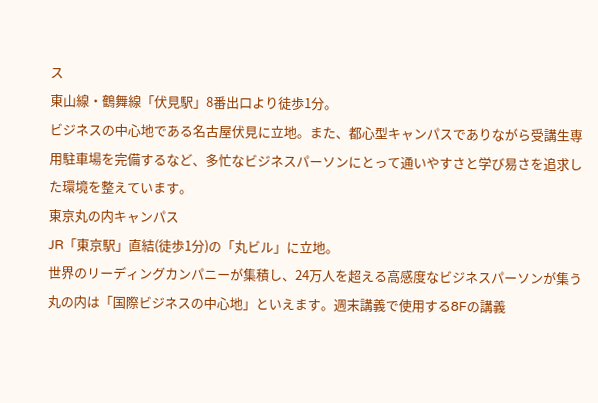ス
東山線・鶴舞線「伏見駅」8番出口より徒歩1分。
ビジネスの中心地である名古屋伏見に立地。また、都心型キャンパスでありながら受講生専用駐車場を完備するなど、多忙なビジネスパーソンにとって通いやすさと学び易さを追求した環境を整えています。
東京丸の内キャンパス
JR「東京駅」直結(徒歩1分)の「丸ビル」に立地。
世界のリーディングカンパニーが集積し、24万人を超える高感度なビジネスパーソンが集う丸の内は「国際ビジネスの中心地」といえます。週末講義で使用する8Fの講義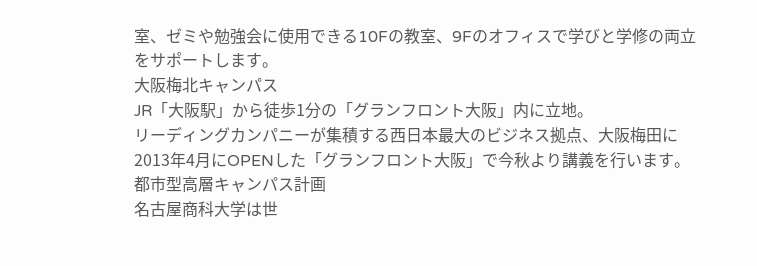室、ゼミや勉強会に使用できる10Fの教室、9Fのオフィスで学びと学修の両立をサポートします。
大阪梅北キャンパス
JR「大阪駅」から徒歩1分の「グランフロント大阪」内に立地。
リーディングカンパニーが集積する西日本最大のビジネス拠点、大阪梅田に2013年4月にOPENした「グランフロント大阪」で今秋より講義を行います。
都市型高層キャンパス計画
名古屋商科大学は世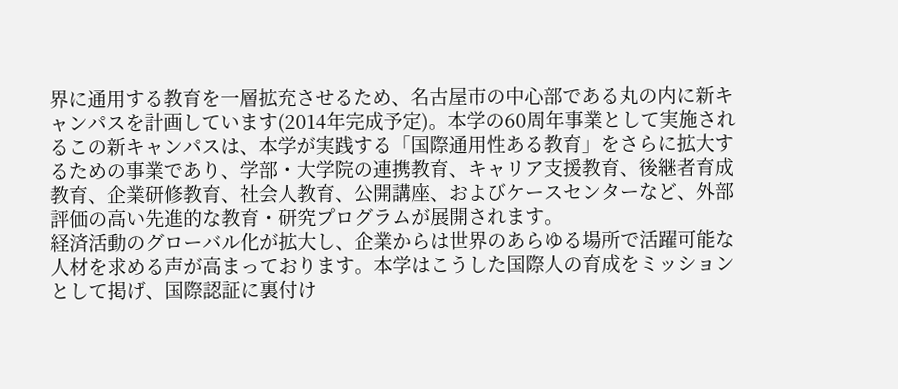界に通用する教育を一層拡充させるため、名古屋市の中心部である丸の内に新キャンパスを計画しています(2014年完成予定)。本学の60周年事業として実施されるこの新キャンパスは、本学が実践する「国際通用性ある教育」をさらに拡大するための事業であり、学部・大学院の連携教育、キャリア支援教育、後継者育成教育、企業研修教育、社会人教育、公開講座、およびケースセンターなど、外部評価の高い先進的な教育・研究プログラムが展開されます。
経済活動のグローバル化が拡大し、企業からは世界のあらゆる場所で活躍可能な人材を求める声が高まっております。本学はこうした国際人の育成をミッションとして掲げ、国際認証に裏付け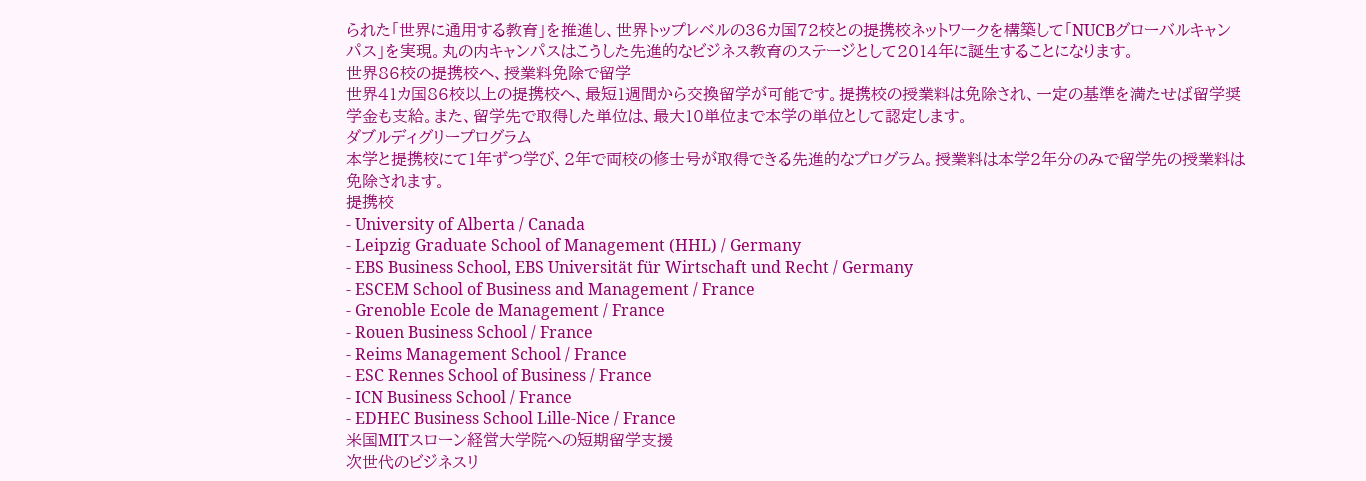られた「世界に通用する教育」を推進し、世界トップレベルの36カ国72校との提携校ネットワークを構築して「NUCBグローバルキャンパス」を実現。丸の内キャンパスはこうした先進的なビジネス教育のステージとして2014年に誕生することになります。
世界86校の提携校へ、授業料免除で留学
世界41カ国86校以上の提携校へ、最短1週間から交換留学が可能です。提携校の授業料は免除され、一定の基準を満たせば留学奨学金も支給。また、留学先で取得した単位は、最大10単位まで本学の単位として認定します。
ダブルディグリープログラム
本学と提携校にて1年ずつ学び、2年で両校の修士号が取得できる先進的なプログラム。授業料は本学2年分のみで留学先の授業料は免除されます。
提携校
- University of Alberta / Canada
- Leipzig Graduate School of Management (HHL) / Germany
- EBS Business School, EBS Universität für Wirtschaft und Recht / Germany
- ESCEM School of Business and Management / France
- Grenoble Ecole de Management / France
- Rouen Business School / France
- Reims Management School / France
- ESC Rennes School of Business / France
- ICN Business School / France
- EDHEC Business School Lille-Nice / France
米国MITスローン経営大学院への短期留学支援
次世代のビジネスリ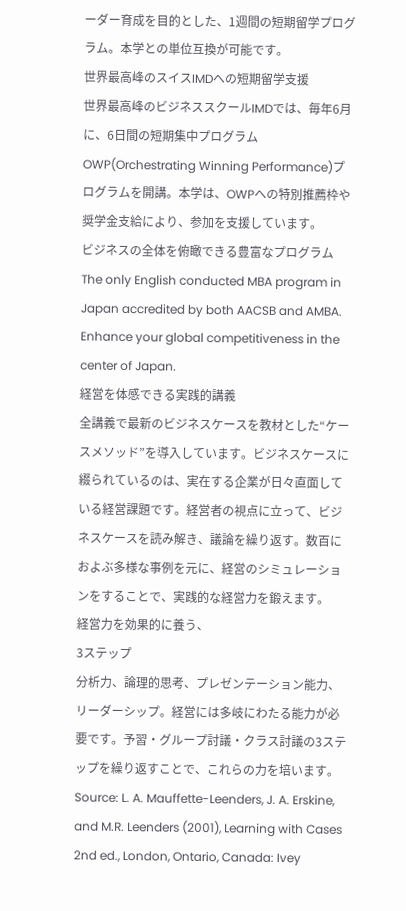ーダー育成を目的とした、1週間の短期留学プログラム。本学との単位互換が可能です。
世界最高峰のスイスIMDへの短期留学支援
世界最高峰のビジネススクールIMDでは、毎年6月に、6日間の短期集中プログラムOWP(Orchestrating Winning Performance)プログラムを開講。本学は、OWPへの特別推薦枠や奨学金支給により、参加を支援しています。
ビジネスの全体を俯瞰できる豊富なプログラム
The only English conducted MBA program in Japan accredited by both AACSB and AMBA. Enhance your global competitiveness in the center of Japan.
経営を体感できる実践的講義
全講義で最新のビジネスケースを教材とした“ケースメソッド”を導入しています。ビジネスケースに綴られているのは、実在する企業が日々直面している経営課題です。経営者の視点に立って、ビジネスケースを読み解き、議論を繰り返す。数百におよぶ多様な事例を元に、経営のシミュレーションをすることで、実践的な経営力を鍛えます。
経営力を効果的に養う、
3ステップ
分析力、論理的思考、プレゼンテーション能力、リーダーシップ。経営には多岐にわたる能力が必要です。予習・グループ討議・クラス討議の3ステップを繰り返すことで、これらの力を培います。
Source: L. A. Mauffette-Leenders, J. A. Erskine, and M.R. Leenders (2001), Learning with Cases 2nd ed., London, Ontario, Canada: Ivey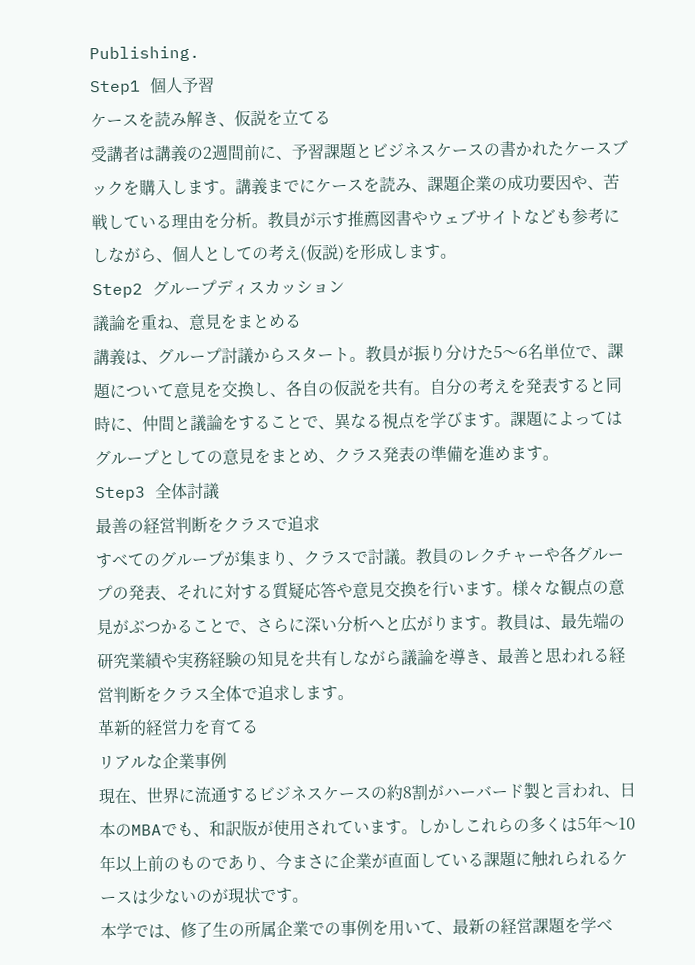Publishing.
Step1 個人予習
ケースを読み解き、仮説を立てる
受講者は講義の2週間前に、予習課題とビジネスケースの書かれたケースブックを購入します。講義までにケースを読み、課題企業の成功要因や、苦戦している理由を分析。教員が示す推薦図書やウェブサイトなども参考にしながら、個人としての考え(仮説)を形成します。
Step2 グループディスカッション
議論を重ね、意見をまとめる
講義は、グループ討議からスタート。教員が振り分けた5〜6名単位で、課題について意見を交換し、各自の仮説を共有。自分の考えを発表すると同時に、仲間と議論をすることで、異なる視点を学びます。課題によってはグループとしての意見をまとめ、クラス発表の準備を進めます。
Step3 全体討議
最善の経営判断をクラスで追求
すべてのグループが集まり、クラスで討議。教員のレクチャーや各グループの発表、それに対する質疑応答や意見交換を行います。様々な観点の意見がぶつかることで、さらに深い分析へと広がります。教員は、最先端の研究業績や実務経験の知見を共有しながら議論を導き、最善と思われる経営判断をクラス全体で追求します。
革新的経営力を育てる
リアルな企業事例
現在、世界に流通するビジネスケースの約8割がハーバード製と言われ、日本のMBAでも、和訳版が使用されています。しかしこれらの多くは5年〜10年以上前のものであり、今まさに企業が直面している課題に触れられるケースは少ないのが現状です。
本学では、修了生の所属企業での事例を用いて、最新の経営課題を学べ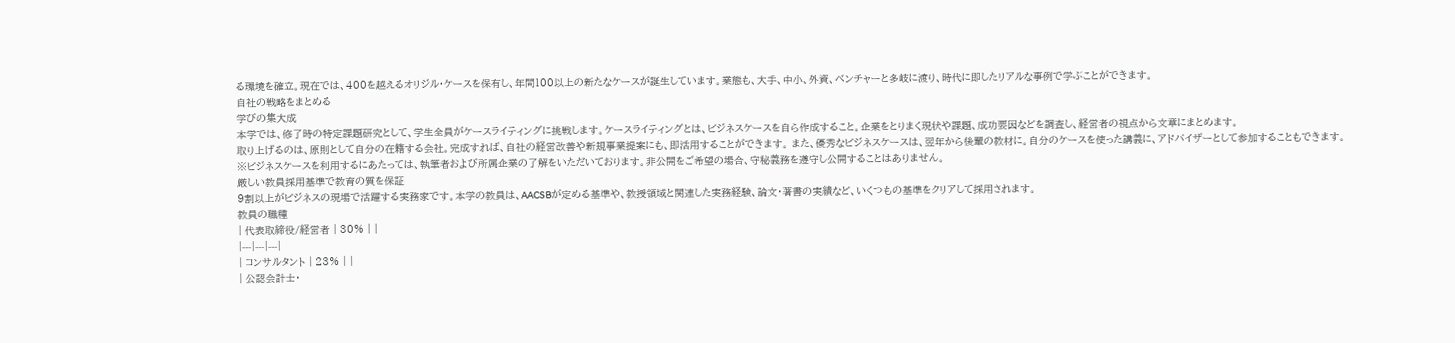る環境を確立。現在では、400を越えるオリジル・ケースを保有し、年間100以上の新たなケースが誕生しています。業態も、大手、中小、外資、ベンチャーと多岐に渡り、時代に即したリアルな事例で学ぶことができます。
自社の戦略をまとめる
学びの集大成
本学では、修了時の特定課題研究として、学生全員がケースライティングに挑戦します。ケースライティングとは、ビジネスケースを自ら作成すること。企業をとりまく現状や課題、成功要因などを調査し、経営者の視点から文章にまとめます。
取り上げるのは、原則として自分の在籍する会社。完成すれば、自社の経営改善や新規事業提案にも、即活用することができます。 また、優秀なビジネスケースは、翌年から後輩の教材に。自分のケースを使った講義に、アドバイザーとして参加することもできます。
※ビジネスケースを利用するにあたっては、執筆者および所属企業の了解をいただいております。非公開をご希望の場合、守秘義務を遵守し公開することはありません。
厳しい教員採用基準で教育の質を保証
9割以上がビジネスの現場で活躍する実務家です。本学の教員は、AACSBが定める基準や、教授領域と関連した実務経験、論文・著書の実績など、いくつもの基準をクリアして採用されます。
教員の職種
| 代表取締役/経営者 | 30% | |
|---|---|---|
| コンサルタント | 23% | |
| 公認会計士・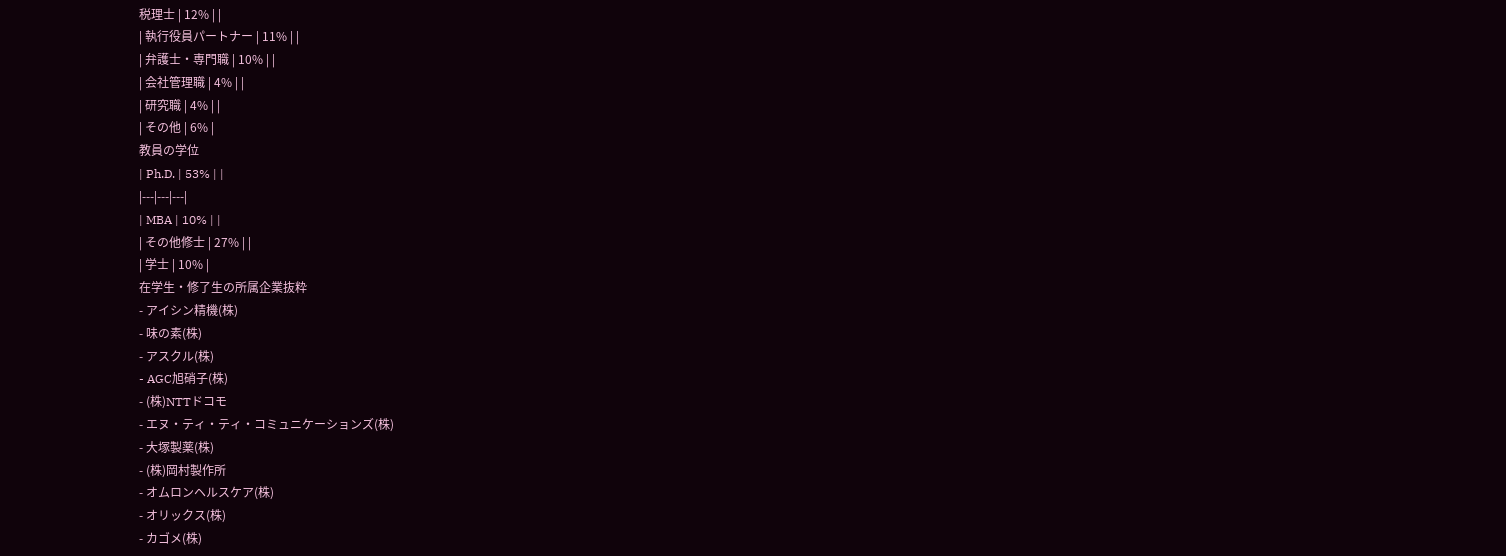税理士 | 12% | |
| 執行役員パートナー | 11% | |
| 弁護士・専門職 | 10% | |
| 会社管理職 | 4% | |
| 研究職 | 4% | |
| その他 | 6% |
教員の学位
| Ph.D. | 53% | |
|---|---|---|
| MBA | 10% | |
| その他修士 | 27% | |
| 学士 | 10% |
在学生・修了生の所属企業抜粋
- アイシン精機(株)
- 味の素(株)
- アスクル(株)
- AGC旭硝子(株)
- (株)NTTドコモ
- エヌ・ティ・ティ・コミュニケーションズ(株)
- 大塚製薬(株)
- (株)岡村製作所
- オムロンヘルスケア(株)
- オリックス(株)
- カゴメ(株)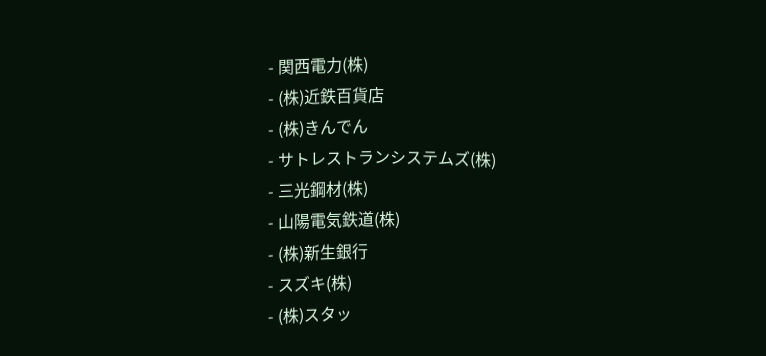- 関西電力(株)
- (株)近鉄百貨店
- (株)きんでん
- サトレストランシステムズ(株)
- 三光鋼材(株)
- 山陽電気鉄道(株)
- (株)新生銀行
- スズキ(株)
- (株)スタッ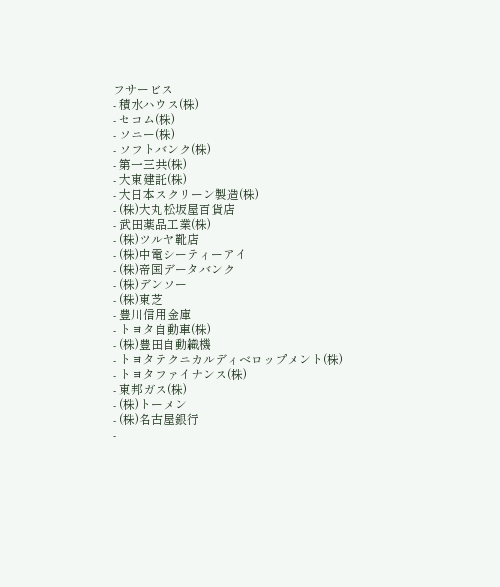フサービス
- 積水ハウス(株)
- セコム(株)
- ソニー(株)
- ソフトバンク(株)
- 第一三共(株)
- 大東建託(株)
- 大日本スクリーン製造(株)
- (株)大丸松坂屋百貨店
- 武田薬品工業(株)
- (株)ツルヤ靴店
- (株)中電シーティーアイ
- (株)帝国データバンク
- (株)デンソー
- (株)東芝
- 豊川信用金庫
- トヨタ自動車(株)
- (株)豊田自動織機
- トヨタテクニカルディベロップメント(株)
- トヨタファイナンス(株)
- 東邦ガス(株)
- (株)トーメン
- (株)名古屋銀行
-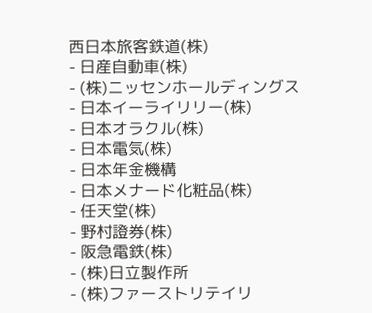西日本旅客鉄道(株)
- 日産自動車(株)
- (株)ニッセンホールディングス
- 日本イーライリリー(株)
- 日本オラクル(株)
- 日本電気(株)
- 日本年金機構
- 日本メナード化粧品(株)
- 任天堂(株)
- 野村證券(株)
- 阪急電鉄(株)
- (株)日立製作所
- (株)ファーストリテイリ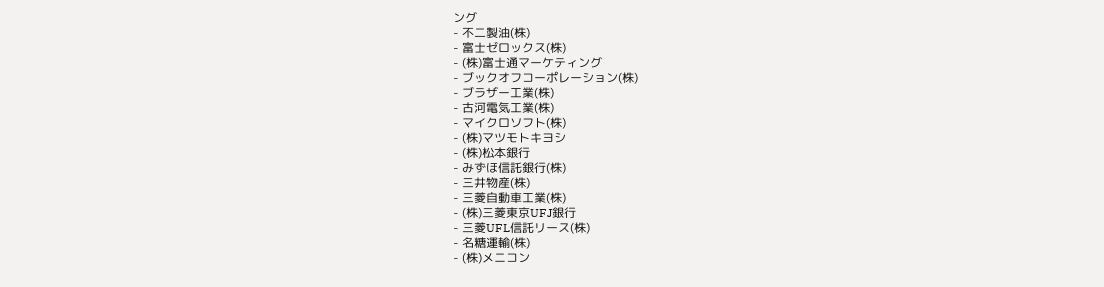ング
- 不二製油(株)
- 富士ゼロックス(株)
- (株)富士通マーケティング
- ブックオフコーポレーション(株)
- ブラザー工業(株)
- 古河電気工業(株)
- マイクロソフト(株)
- (株)マツモトキヨシ
- (株)松本銀行
- みずほ信託銀行(株)
- 三井物産(株)
- 三菱自動車工業(株)
- (株)三菱東京UFJ銀行
- 三菱UFL信託リース(株)
- 名糖運輸(株)
- (株)メニコン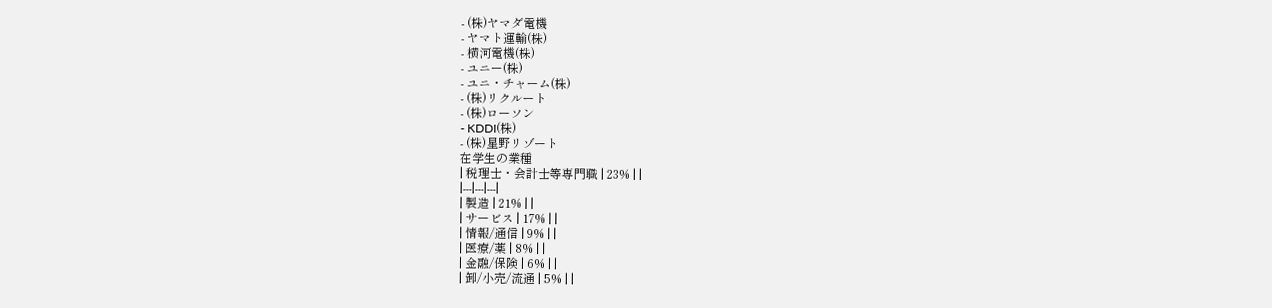- (株)ヤマダ電機
- ヤマト運輸(株)
- 横河電機(株)
- ユニー(株)
- ユニ・チャーム(株)
- (株)リクルート
- (株)ローソン
- KDDI(株)
- (株)星野リゾート
在学生の業種
| 税理士・会計士等専門職 | 23% | |
|---|---|---|
| 製造 | 21% | |
| サービス | 17% | |
| 情報/通信 | 9% | |
| 医療/薬 | 8% | |
| 金融/保険 | 6% | |
| 卸/小売/流通 | 5% | |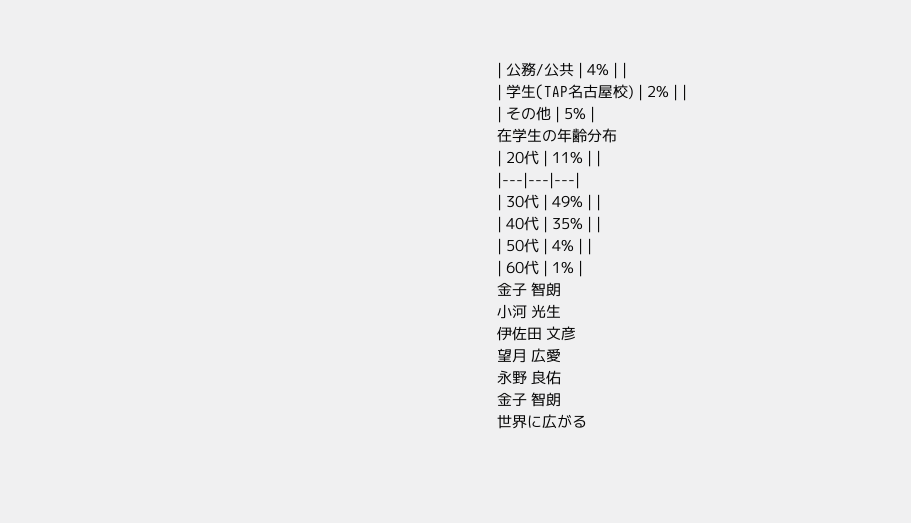| 公務/公共 | 4% | |
| 学生(TAP名古屋校) | 2% | |
| その他 | 5% |
在学生の年齢分布
| 20代 | 11% | |
|---|---|---|
| 30代 | 49% | |
| 40代 | 35% | |
| 50代 | 4% | |
| 60代 | 1% |
金子 智朗
小河 光生
伊佐田 文彦
望月 広愛
永野 良佑
金子 智朗
世界に広がる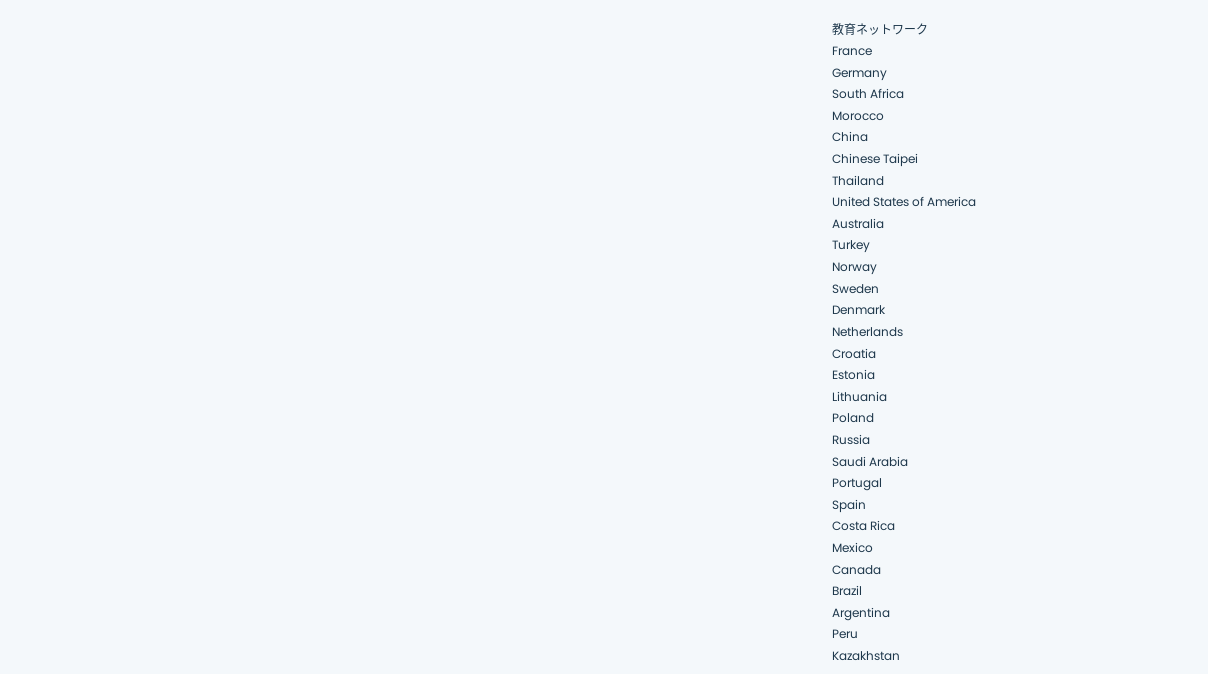教育ネットワーク
France
Germany
South Africa
Morocco
China
Chinese Taipei
Thailand
United States of America
Australia
Turkey
Norway
Sweden
Denmark
Netherlands
Croatia
Estonia
Lithuania
Poland
Russia
Saudi Arabia
Portugal
Spain
Costa Rica
Mexico
Canada
Brazil
Argentina
Peru
Kazakhstan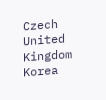Czech
United Kingdom
Korea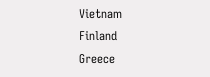Vietnam
Finland
Greece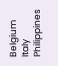Belgium
Italy
Philippines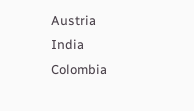Austria
India
Colombia